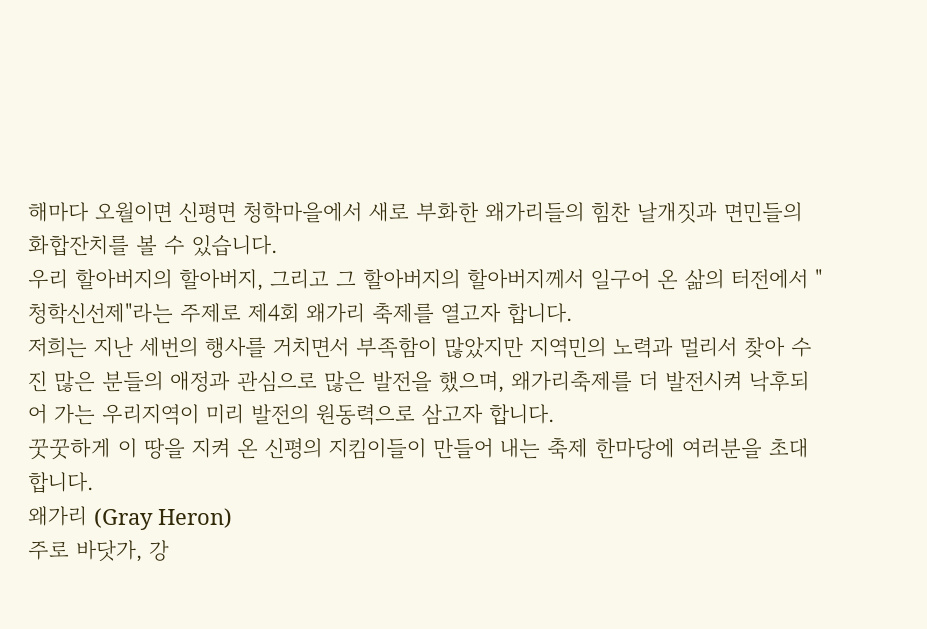해마다 오월이면 신평면 청학마을에서 새로 부화한 왜가리들의 힘찬 날개짓과 면민들의 화합잔치를 볼 수 있습니다.
우리 할아버지의 할아버지, 그리고 그 할아버지의 할아버지께서 일구어 온 삶의 터전에서 "청학신선제"라는 주제로 제4회 왜가리 축제를 열고자 합니다.
저희는 지난 세번의 행사를 거치면서 부족함이 많았지만 지역민의 노력과 멀리서 찾아 수진 많은 분들의 애정과 관심으로 많은 발전을 했으며, 왜가리축제를 더 발전시켜 낙후되어 가는 우리지역이 미리 발전의 원동력으로 삼고자 합니다.
꿋꿋하게 이 땅을 지켜 온 신평의 지킴이들이 만들어 내는 축제 한마당에 여러분을 초대합니다.
왜가리 (Gray Heron)
주로 바닷가, 강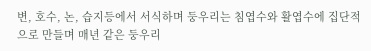변, 호수, 논, 습지등에서 서식하며 둥우리는 침엽수와 활엽수에 집단적으로 만들며 매년 같은 둥우리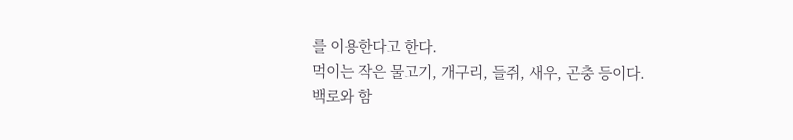를 이용한다고 한다.
먹이는 작은 물고기, 개구리, 들쥐, 새우, 곤충 등이다.
백로와 함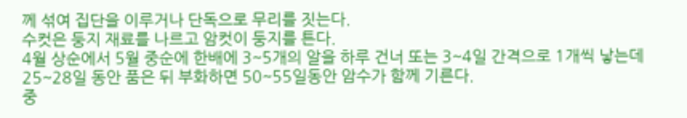께 섞여 집단을 이루거나 단독으로 무리를 짓는다.
수컷은 둥지 재료를 나르고 암컷이 둥지를 튼다.
4월 상순에서 5월 중순에 한배에 3~5개의 알을 하루 건너 또는 3~4일 간격으로 1개씩 낳는데 25~28일 동안 품은 뒤 부화하면 50~55일동안 암수가 함께 기른다.
중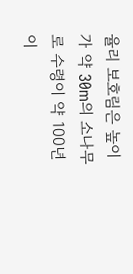율리 보호림은 높이가 약 30m의 소나무로 수령이 약 100년이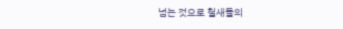넘는 것으로 철새들의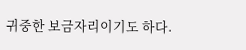귀중한 보금자리이기도 하다.